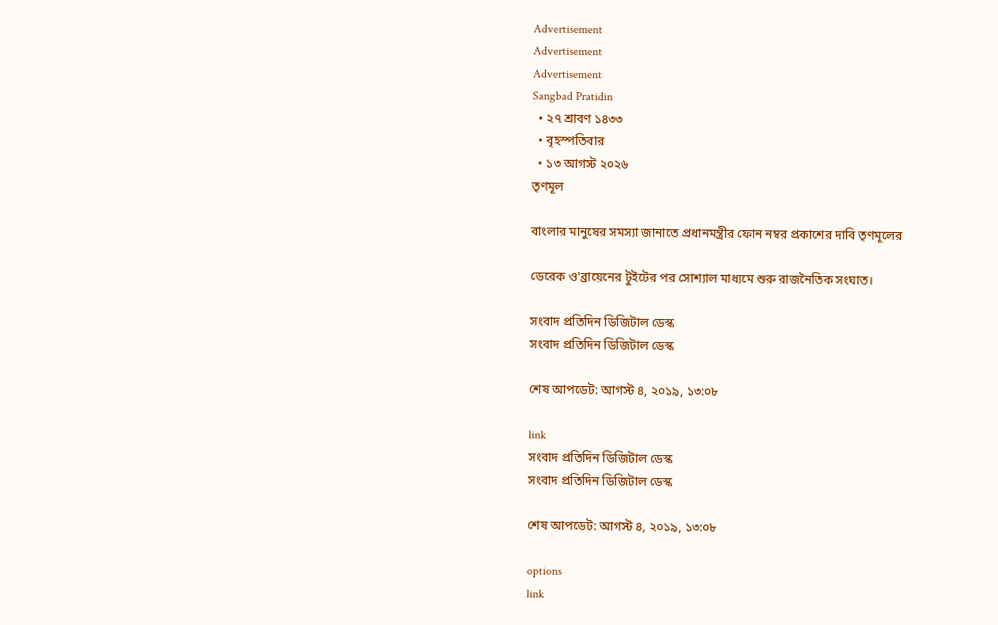Advertisement
Advertisement
Advertisement
Sangbad Pratidin
  • ২৭ শ্রাবণ ১৪৩৩
  • বৃহস্পতিবার
  • ১৩ আগস্ট ২০২৬
তৃণমূল

বাংলার মানুষের সমস্যা জানাতে প্রধানমন্ত্রীর ফোন নম্বর প্রকাশের দাবি তৃণমূলের

ডেরেক ও'ব্রায়েনের টুইটের পর সোশ্যাল মাধ্যমে শুরু রাজনৈতিক সংঘাত।

সংবাদ প্রতিদিন ডিজিটাল ডেস্ক
সংবাদ প্রতিদিন ডিজিটাল ডেস্ক

শেষ আপডেট: আগস্ট ৪, ২০১৯, ১৩:০৮

link
সংবাদ প্রতিদিন ডিজিটাল ডেস্ক
সংবাদ প্রতিদিন ডিজিটাল ডেস্ক

শেষ আপডেট: আগস্ট ৪, ২০১৯, ১৩:০৮

options
link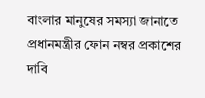বাংলার মানুষের সমস্যা জানাতে প্রধানমন্ত্রীর ফোন নম্বর প্রকাশের দাবি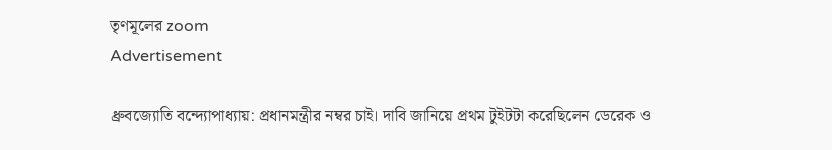তৃণমূলের zoom
Advertisement

ধ্রুবজ্যোতি বন্দ্যোপাধ্যায়: প্রধানমন্ত্রীর নম্বর চাই। দাবি জানিয়ে প্রথম টুইটটা করেছিলেন ডেরেক ও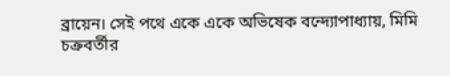ব্রায়েন। সেই পথে একে একে অভিষেক বন্দ্যোপাধ্যায়, মিমি চক্রবর্তীর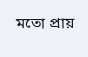মতো প্রায়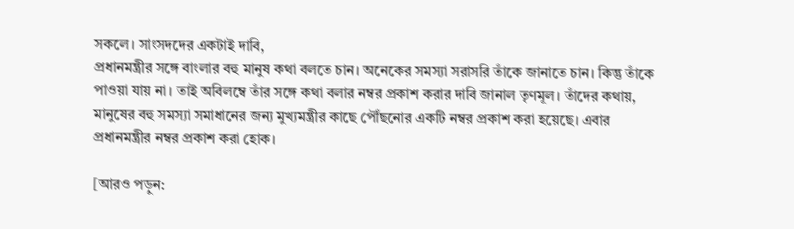সকলে। সাংসদদের একটাই দাবি,
প্রধানমন্ত্রীর সঙ্গে বাংলার বহু মানুষ কথা বলতে চান। অনেকের সমস্যা সরাসরি তাঁকে জানাতে চান। কিন্তু তাঁকে পাওয়া যায় না। তাই অবিলম্বে তাঁর সঙ্গে কথা বলার নম্বর প্রকাশ করার দাবি জানাল তৃণমূল। তাঁদের কথায়, মানুষের বহু সমস্যা সমাধানের জন্য মুখ্যমন্ত্রীর কাছে পৌঁছনোর একটি নম্বর প্রকাশ করা হয়েছে। এবার প্রধানমন্ত্রীর নম্বর প্রকাশ করা হোক।

[আরও পড়ুন: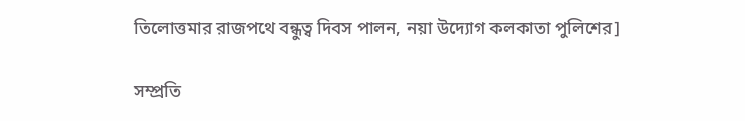তিলোত্তমার রাজপথে বন্ধুত্ব দিবস পালন, নয়া উদ্যোগ কলকাতা পুলিশের]

সম্প্রতি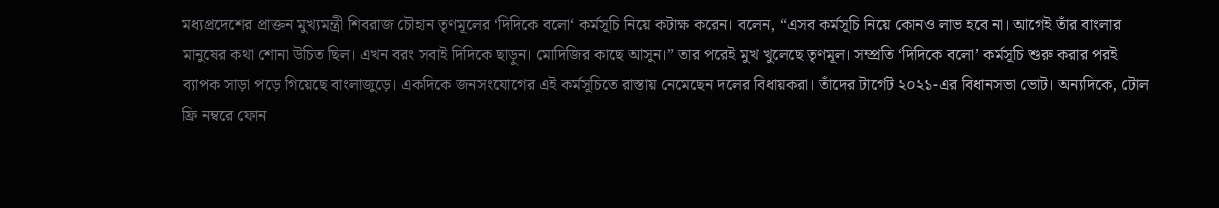মধ্যপ্রদেশের প্রাক্তন মুখ্যমন্ত্রী শিবরাজ চৌহান তৃণমূলের ‘দিদিকে বলো‘ কর্মসূচি নিয়ে কটাক্ষ করেন। বলেন, “এসব কর্মসূচি নিয়ে কোনও লাভ হবে না। আগেই তাঁর বাংলার মানুষের কথা শোনা উচিত ছিল। এখন বরং সবাই দিদিকে ছাড়ুন। মোদিজির কাছে আসুন।” তার পরেই মুখ খুলেছে তৃণমূল। সম্প্রতি ‘দিদিকে বলো’ কর্মসূচি শুরু করার পরই ব্যাপক সাড়া পড়ে গিয়েছে বাংলাজুড়ে। একদিকে জনসংযোগের এই কর্মসূচিতে রাস্তায় নেমেছেন দলের বিধায়করা। তাঁদের টার্গেট ২০২১-এর বিধানসভা ভোট। অন্যদিকে, টোল ফ্রি নম্বরে ফোন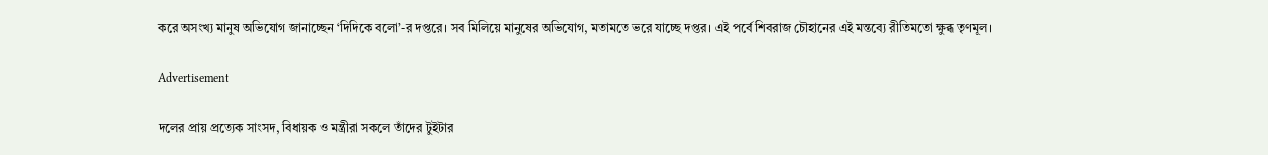করে অসংখ্য মানুষ অভিযোগ জানাচ্ছেন ‘দিদিকে বলো’-র দপ্তরে। সব মিলিয়ে মানুষের অভিযোগ, মতামতে ভরে যাচ্ছে দপ্তর। এই পর্বে শিবরাজ চৌহানের এই মন্তব্যে রীতিমতো ক্ষুব্ধ তৃণমূল।

Advertisement

দলের প্রায় প্রত্যেক সাংসদ, বিধায়ক ও মন্ত্রীরা সকলে তাঁদের টুইটার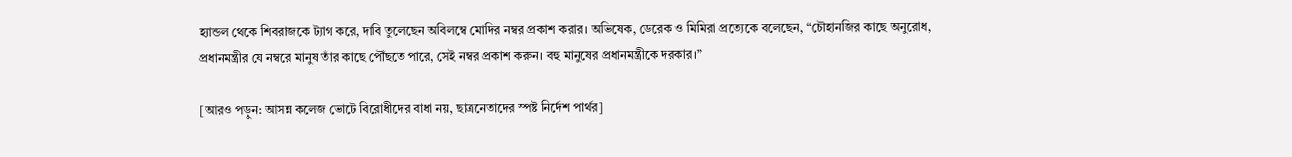হ্যান্ডল থেকে শিবরাজকে ট্যাগ করে, দাবি তুলেছেন অবিলম্বে মোদির নম্বর প্রকাশ করার। অভিষেক, ডেরেক ও মিমিরা প্রত্যেকে বলেছেন, “চৌহানজির কাছে অনুরোধ, প্রধানমন্ত্রীর যে নম্বরে মানুষ তাঁর কাছে পৌঁছতে পারে, সেই নম্বর প্রকাশ করুন। বহু মানুষের প্রধানমন্ত্রীকে দরকার।”

[আরও পড়ুন: আসন্ন কলেজ ভোটে বিরোধীদের বাধা নয়, ছাত্রনেতাদের স্পষ্ট নির্দেশ পার্থর]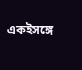একইসঙ্গে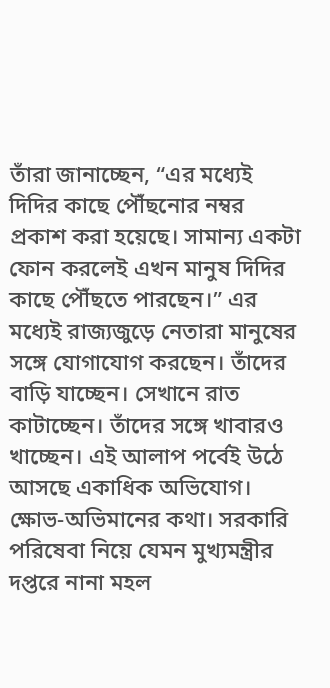তাঁরা জানাচ্ছেন, “এর মধ্যেই দিদির কাছে পৌঁছনোর নম্বর প্রকাশ করা হয়েছে। সামান্য একটা ফোন করলেই এখন মানুষ দিদির কাছে পৌঁছতে পারছেন।” এর মধ্যেই রাজ্যজুড়ে নেতারা মানুষের সঙ্গে যোগাযোগ করছেন। তাঁদের বাড়ি যাচ্ছেন। সেখানে রাত কাটাচ্ছেন। তাঁদের সঙ্গে খাবারও খাচ্ছেন। এই আলাপ পর্বেই উঠে আসছে একাধিক অভিযোগ। ক্ষোভ-অভিমানের কথা। সরকারি পরিষেবা নিয়ে যেমন মুখ্যমন্ত্রীর দপ্তরে নানা মহল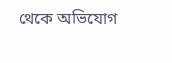থেকে অভিযোগ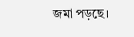জমা পড়ছে।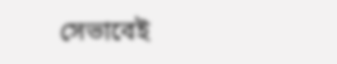সেভাবেই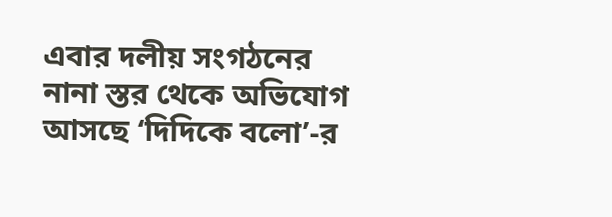এবার দলীয় সংগঠনের নানা স্তর থেকে অভিযোগ আসছে ‘দিদিকে বলো’-র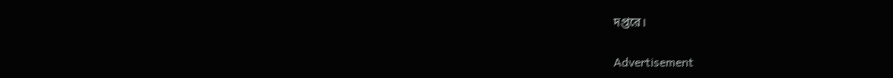দপ্তরে।

Advertisement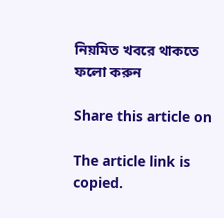নিয়মিত খবরে থাকতে ফলো করুন

Share this article on

The article link is copied.